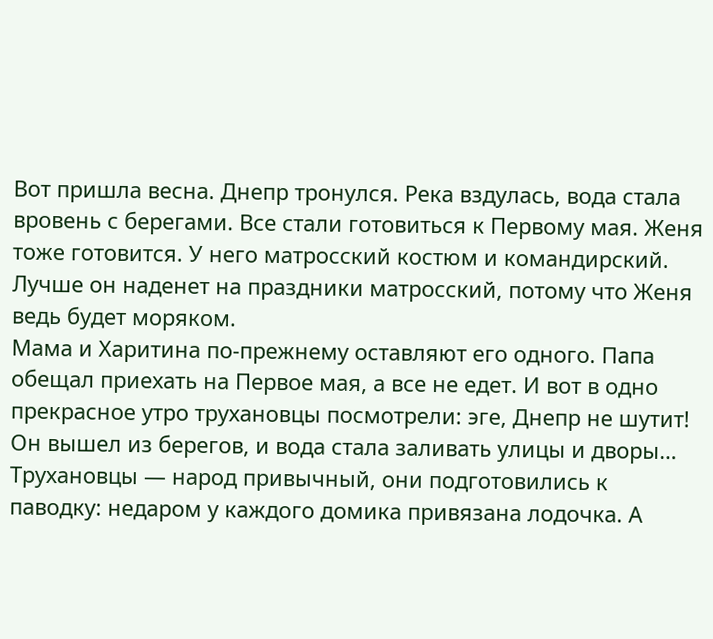Вот пришла весна. Днепр тронулся. Река вздулась, вода стала вровень с берегами. Все стали готовиться к Первому мая. Женя тоже готовится. У него матросский костюм и командирский. Лучше он наденет на праздники матросский, потому что Женя ведь будет моряком.
Мама и Харитина по-прежнему оставляют его одного. Папа обещал приехать на Первое мая, а все не едет. И вот в одно прекрасное утро трухановцы посмотрели: эге, Днепр не шутит! Он вышел из берегов, и вода стала заливать улицы и дворы…
Трухановцы — народ привычный, они подготовились к паводку: недаром у каждого домика привязана лодочка. А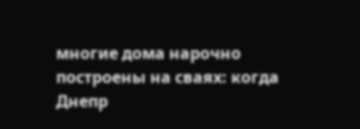многие дома нарочно построены на сваях: когда Днепр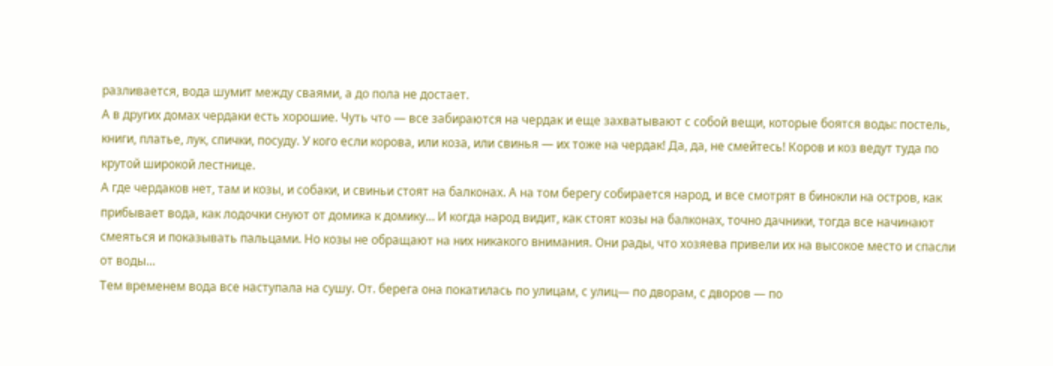разливается, вода шумит между сваями, а до пола не достает.
А в других домах чердаки есть хорошие. Чуть что — все забираются на чердак и еще захватывают с собой вещи, которые боятся воды: постель, книги, платье, лук, спички, посуду. У кого если корова, или коза, или свинья — их тоже на чердак! Да, да, не смейтесь! Коров и коз ведут туда по крутой широкой лестнице.
А где чердаков нет, там и козы, и собаки, и свиньи стоят на балконах. А на том берегу собирается народ, и все смотрят в бинокли на остров, как прибывает вода, как лодочки снуют от домика к домику… И когда народ видит, как стоят козы на балконах, точно дачники, тогда все начинают смеяться и показывать пальцами. Но козы не обращают на них никакого внимания. Они рады, что хозяева привели их на высокое место и спасли от воды…
Тем временем вода все наступала на сушу. От. берега она покатилась по улицам, с улиц— по дворам, с дворов — по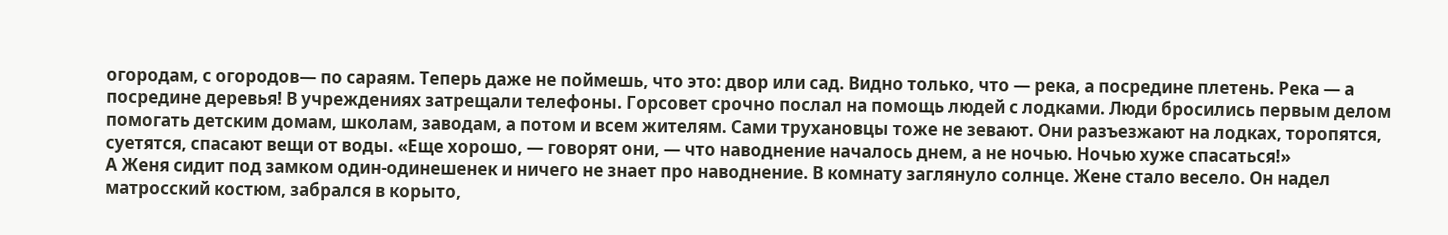огородам, с огородов— по сараям. Теперь даже не поймешь, что это: двор или сад. Видно только, что — река, а посредине плетень. Река — а посредине деревья! В учреждениях затрещали телефоны. Горсовет срочно послал на помощь людей с лодками. Люди бросились первым делом помогать детским домам, школам, заводам, а потом и всем жителям. Сами трухановцы тоже не зевают. Они разъезжают на лодках, торопятся, суетятся, спасают вещи от воды. «Еще хорошо, — говорят они, — что наводнение началось днем, а не ночью. Ночью хуже спасаться!»
А Женя сидит под замком один-одинешенек и ничего не знает про наводнение. В комнату заглянуло солнце. Жене стало весело. Он надел матросский костюм, забрался в корыто,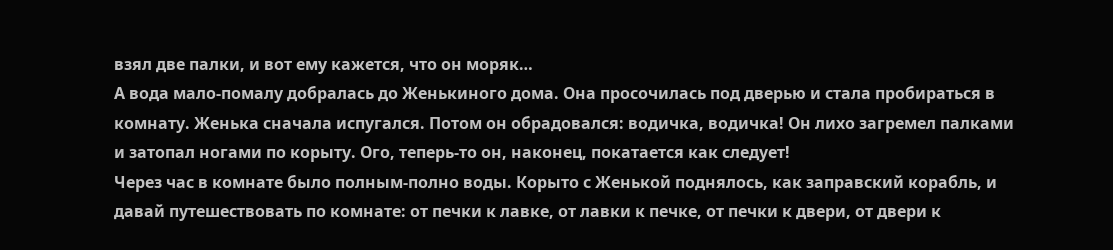взял две палки, и вот ему кажется, что он моряк…
А вода мало-помалу добралась до Женькиного дома. Она просочилась под дверью и стала пробираться в комнату. Женька сначала испугался. Потом он обрадовался: водичка, водичка! Он лихо загремел палками и затопал ногами по корыту. Ого, теперь-то он, наконец, покатается как следует!
Через час в комнате было полным-полно воды. Корыто с Женькой поднялось, как заправский корабль, и давай путешествовать по комнате: от печки к лавке, от лавки к печке, от печки к двери, от двери к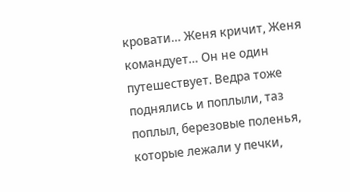кровати… Женя кричит, Женя командует… Он не один путешествует. Ведра тоже поднялись и поплыли, таз поплыл, березовые поленья, которые лежали у печки,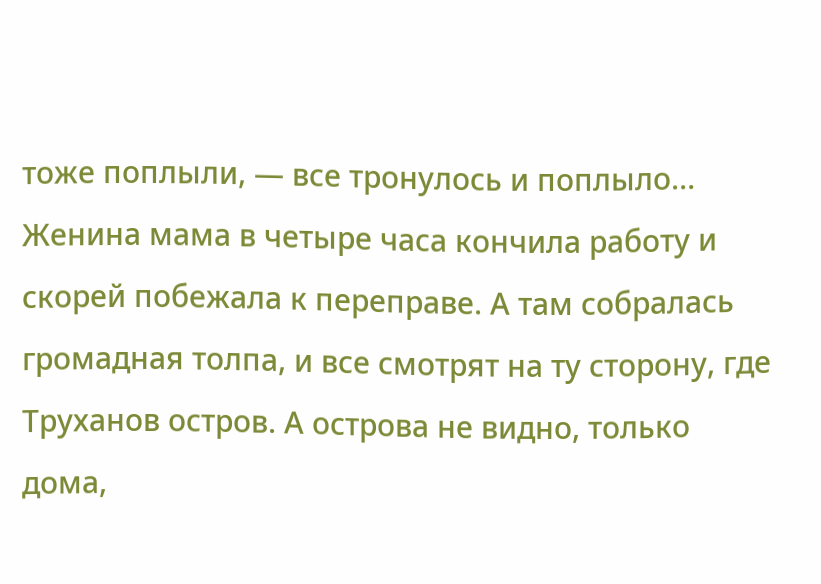тоже поплыли, — все тронулось и поплыло…
Женина мама в четыре часа кончила работу и скорей побежала к переправе. А там собралась громадная толпа, и все смотрят на ту сторону, где Труханов остров. А острова не видно, только дома,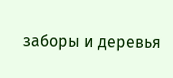заборы и деревья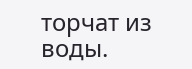торчат из воды.